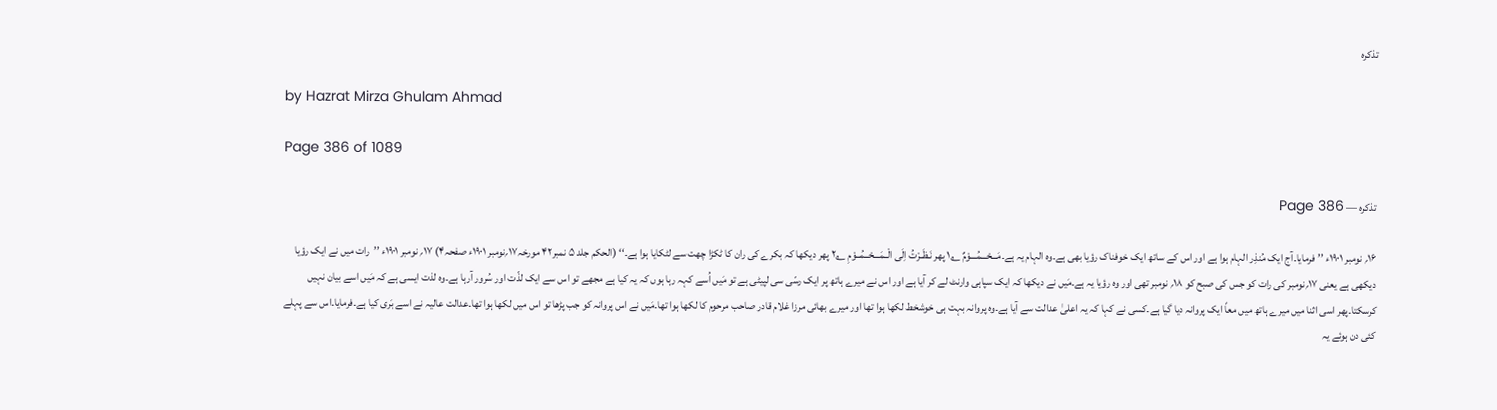تذکرہ

by Hazrat Mirza Ghulam Ahmad

Page 386 of 1089

تذکرہ — Page 386

۱۶؍ نومبر ۱۹۰۱ء ’’فرمایا۔آج ایک مُنذِر الہام ہوا ہے اور اس کے ساتھ ایک خوفناک رؤیا بھی ہے۔وہ الہام یہ ہے۔مَـــحْـــمُـــوْمٌ ؎۱ پھر نَـظَـرْتُ اِلَی الْــمَـــحْــمُــوْمِ ؎۲ پھر دیکھا کہ بکرے کی ران کا ٹکڑا چھت سے لٹکایا ہوا ہے۔‘‘ (الحکم جلد ۵ نمبر۴۲ مورخہ۱۷؍نومبر ۱۹۰۱ء صفحہ۴) ۱۷؍ نومبر ۱۹۰۱ء ’’رات میں نے ایک رؤیا دیکھی ہے یعنی ۱۷؍نومبر کی رات کو جس کی صبح کو ۱۸؍ نومبر تھی اور وہ رؤیا یہ ہے۔مَیں نے دیکھا کہ ایک سپاہی وارنٹ لے کر آیا ہے اور اس نے میرے ہاتھ پر ایک رسّی سی لپیٹی ہے تو مَیں اُسے کہہ رہا ہوں کہ یہ کیا ہے مجھے تو اس سے ایک لذّت اور سُرور آرہا ہے۔وہ لذت ایسی ہے کہ مَیں اسے بیان نہیں کرسکتا۔پھر اسی اثنا میں میرے ہاتھ میں معاً ایک پروانہ دیا گیا ہے۔کسی نے کہا کہ یہ اعلیٰ عدالت سے آیا ہے۔وہ پروانہ بہت ہی خوشخط لکھا ہوا تھا اور میرے بھائی مرزا غلام قادر صاحب مرحوم کا لکھا ہوا تھا۔مَیں نے اس پروانہ کو جب پڑھا تو اس میں لکھا ہوا تھا۔عدالت عالیہ نے اسے بَری کیا ہے۔فرمایا۔اس سے پہلے کئی دن ہوئے یہ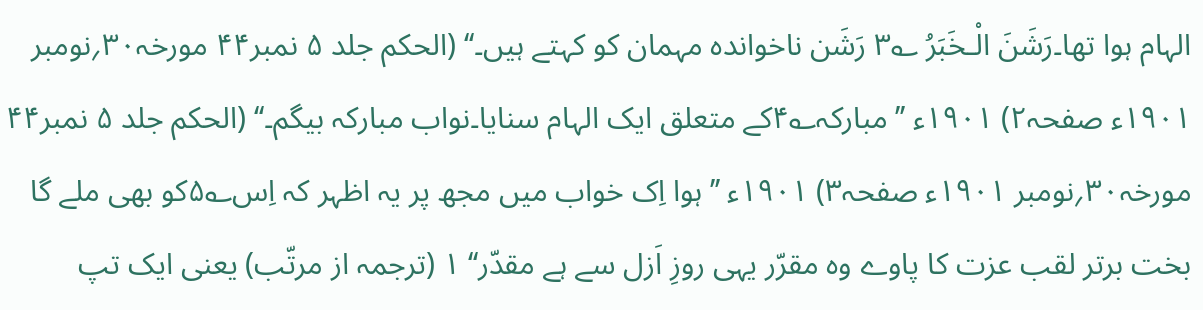الہام ہوا تھا۔رَشَنَ الْـخَبَرُ ؎۳ رَشَن ناخواندہ مہمان کو کہتے ہیں۔‘‘ (الحکم جلد ۵ نمبر۴۴ مورخہ۳۰؍نومبر ۱۹۰۱ء صفحہ۲) ۱۹۰۱ء ’’مبارکہ؎۴کے متعلق ایک الہام سنایا۔نواب مبارکہ بیگم۔‘‘ (الحکم جلد ۵ نمبر۴۴ مورخہ۳۰؍نومبر ۱۹۰۱ء صفحہ۳) ۱۹۰۱ء ’’ہوا اِک خواب میں مجھ پر یہ اظہر کہ اِس؎۵کو بھی ملے گا بخت برتر لقب عزت کا پاوے وہ مقرّر یہی روزِ اَزل سے ہے مقدّر‘‘ ۱ (ترجمہ از مرتّب) یعنی ایک تپ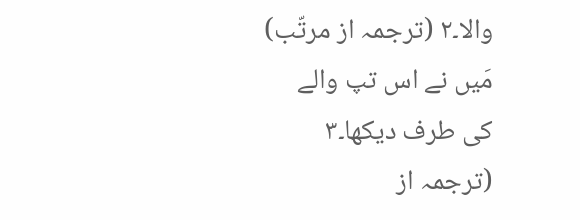والا۔۲ (ترجمہ از مرتّب) مَیں نے اس تپ والے کی طرف دیکھا۔۳ (ترجمہ از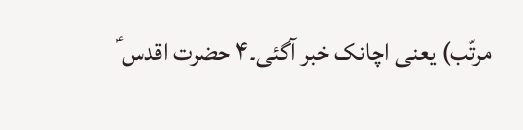مرتّب) یعنی اچانک خبر آگئی۔۴ حضرت اقدس ؑ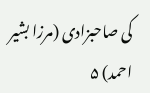کی صاحبزادی (مرزا بشیر احمد) ۵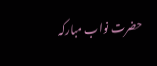حضرت نواب مبارکہ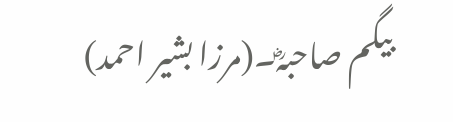بیگم صاحبہؓ۔(مرزا بشیر احمد)